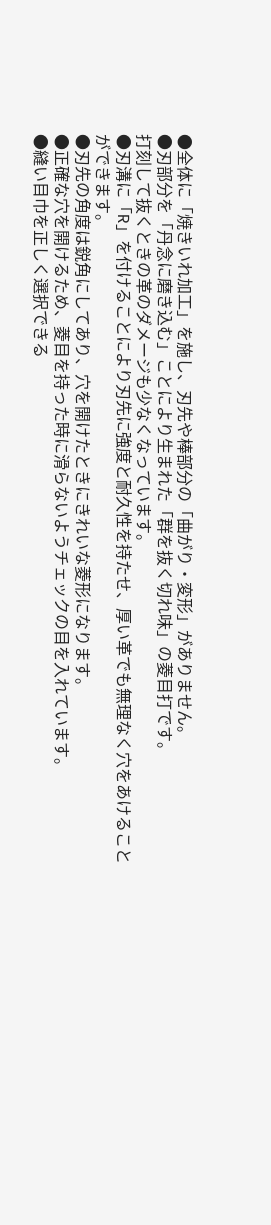●全体に「焼きいれ加工」を施し、刃先や棒部分の「曲がり・変形」がありません。
●刃部分を「丹念に磨き込む」ことにより生まれた「群を抜く切れ味」の菱目打です。
打刻して抜くときの革のダメージも少なくなっています。
●刃溝に「R」を付けることにより刃先に強度と耐久性を持たせ、厚い革でも無理なく穴をあけることができます。
●刃先の角度は鋭角にしてあり、穴を開けたときにきれいな菱形になります。
●正確な穴を開けるため、菱目を持った時に滑らないようチェックの目を入れています。
●縫い目巾を正しく選択できる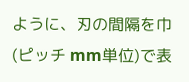ように、刃の間隔を巾(ピッチ mm単位)で表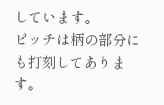しています。
ピッチは柄の部分にも打刻してあります。